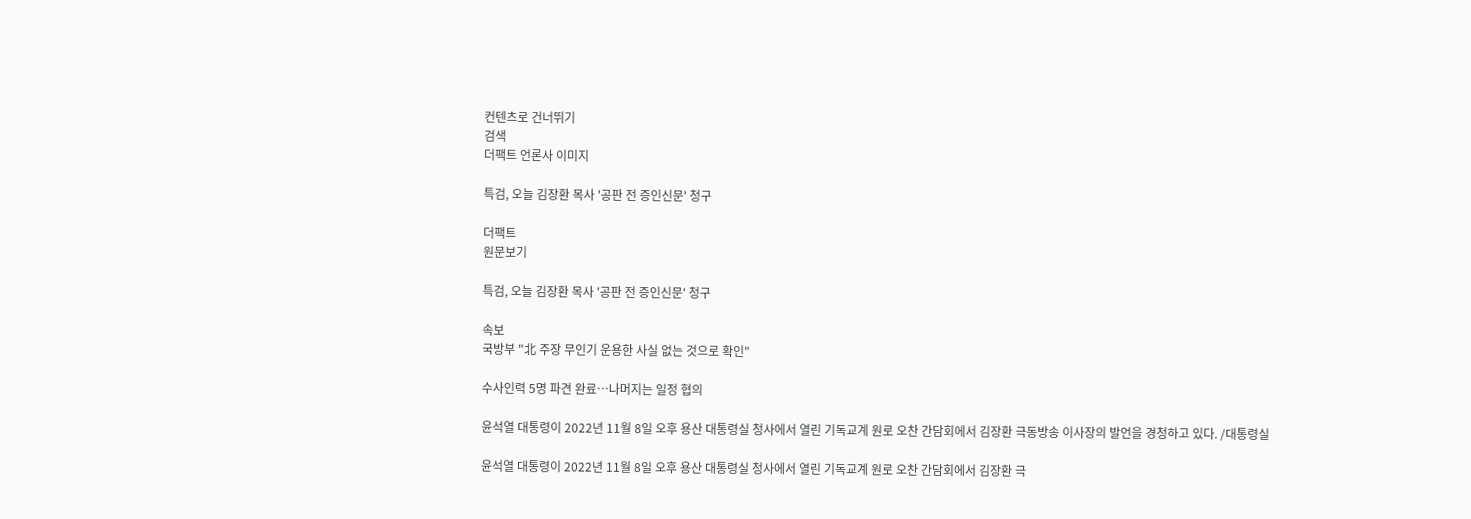컨텐츠로 건너뛰기
검색
더팩트 언론사 이미지

특검, 오늘 김장환 목사 '공판 전 증인신문' 청구

더팩트
원문보기

특검, 오늘 김장환 목사 '공판 전 증인신문' 청구

속보
국방부 "北 주장 무인기 운용한 사실 없는 것으로 확인"

수사인력 5명 파견 완료…나머지는 일정 협의

윤석열 대통령이 2022년 11월 8일 오후 용산 대통령실 청사에서 열린 기독교계 원로 오찬 간담회에서 김장환 극동방송 이사장의 발언을 경청하고 있다. /대통령실

윤석열 대통령이 2022년 11월 8일 오후 용산 대통령실 청사에서 열린 기독교계 원로 오찬 간담회에서 김장환 극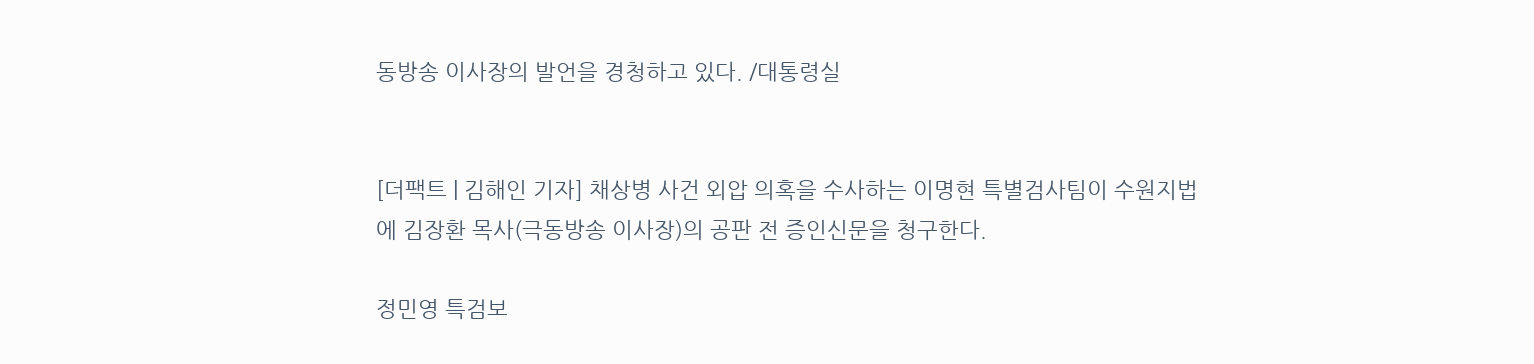동방송 이사장의 발언을 경청하고 있다. /대통령실


[더팩트 | 김해인 기자] 채상병 사건 외압 의혹을 수사하는 이명현 특별검사팀이 수원지법에 김장환 목사(극동방송 이사장)의 공판 전 증인신문을 청구한다.

정민영 특검보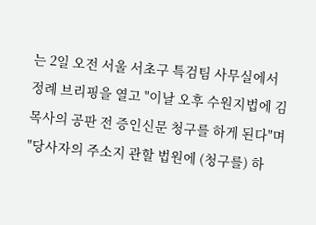는 2일 오전 서울 서초구 특검팀 사무실에서 정례 브리핑을 열고 "이날 오후 수원지법에 김 목사의 공판 전 증인신문 청구를 하게 된다"며 "당사자의 주소지 관할 법원에 (청구를) 하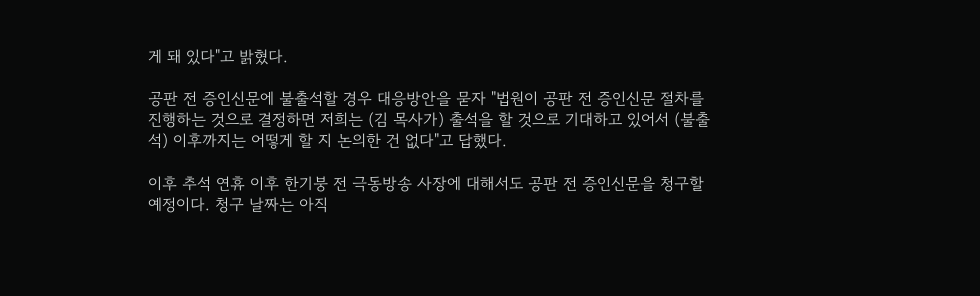게 돼 있다"고 밝혔다.

공판 전 증인신문에 불출석할 경우 대응방안을 묻자 "법원이 공판 전 증인신문 절차를 진행하는 것으로 결정하면 저희는 (김 목사가) 출석을 할 것으로 기대하고 있어서 (불출석) 이후까지는 어떻게 할 지 논의한 건 없다"고 답했다.

이후 추석 연휴 이후 한기붕 전 극동방송 사장에 대해서도 공판 전 증인신문을 청구할 예정이다. 청구 날짜는 아직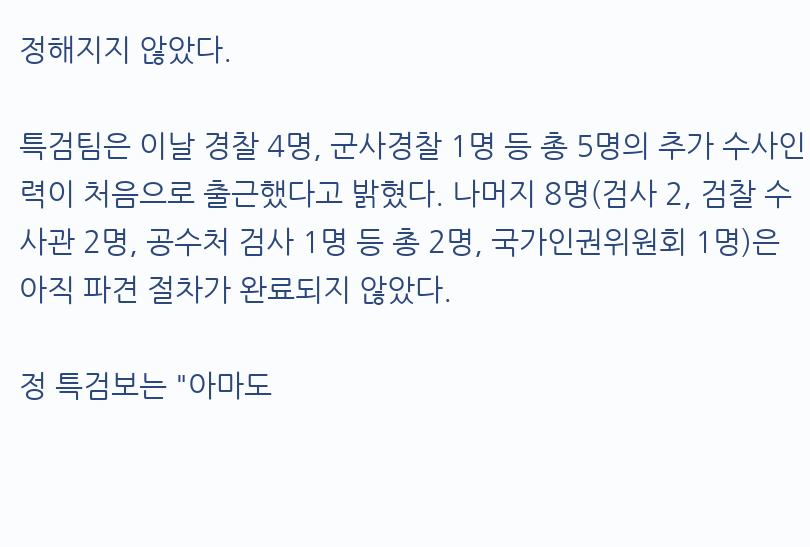정해지지 않았다.

특검팀은 이날 경찰 4명, 군사경찰 1명 등 총 5명의 추가 수사인력이 처음으로 출근했다고 밝혔다. 나머지 8명(검사 2, 검찰 수사관 2명, 공수처 검사 1명 등 총 2명, 국가인권위원회 1명)은 아직 파견 절차가 완료되지 않았다.

정 특검보는 "아마도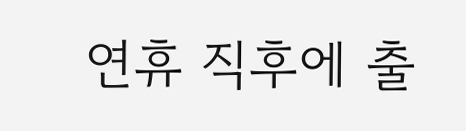연휴 직후에 출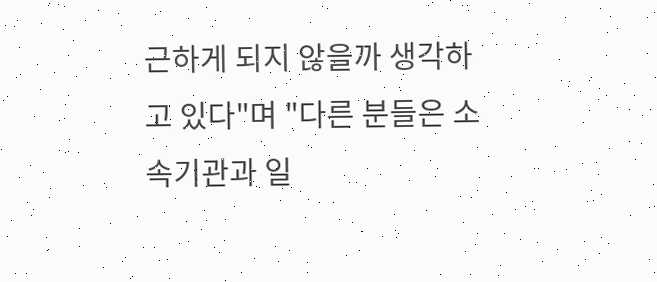근하게 되지 않을까 생각하고 있다"며 "다른 분들은 소속기관과 일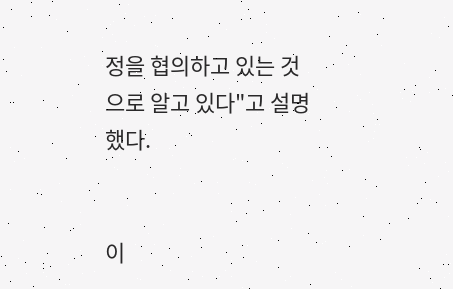정을 협의하고 있는 것으로 알고 있다"고 설명했다.


이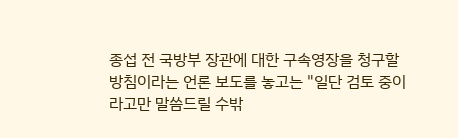종섭 전 국방부 장관에 대한 구속영장을 청구할 방침이라는 언론 보도를 놓고는 "일단 검토 중이라고만 말씀드릴 수밖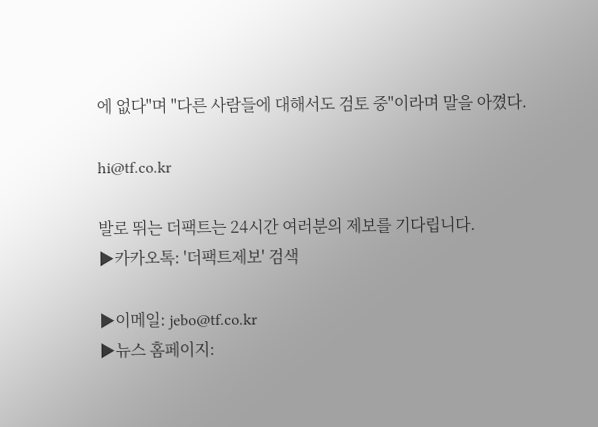에 없다"며 "다른 사람들에 대해서도 검토 중"이라며 말을 아꼈다.

hi@tf.co.kr

발로 뛰는 더팩트는 24시간 여러분의 제보를 기다립니다.
▶카카오톡: '더팩트제보' 검색

▶이메일: jebo@tf.co.kr
▶뉴스 홈페이지: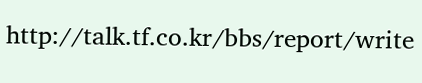http://talk.tf.co.kr/bbs/report/write